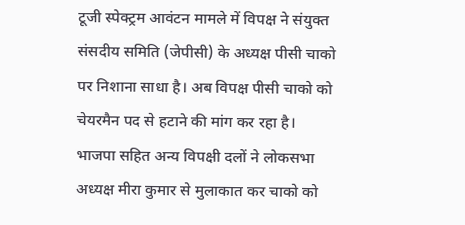टूजी स्पेक्ट्रम आवंटन मामले में विपक्ष ने संयुक्त संसदीय समिति (जेपीसी) के अध्यक्ष पीसी चाको पर निशाना साधा है। अब विपक्ष पीसी चाको को चेयरमैन पद से हटाने की मांग कर रहा है।
भाजपा सहित अन्य विपक्षी दलों ने लोकसभा अध्यक्ष मीरा कुमार से मुलाकात कर चाको को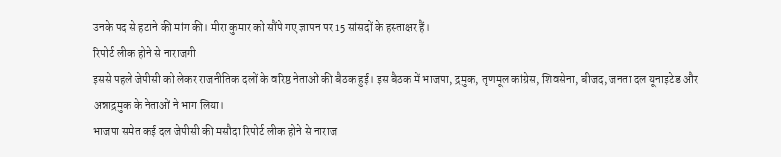उनके पद से हटाने की मांग की। मीरा कुमार को सौंपे गए ज्ञापन पर 15 सांसदों के हस्ताक्षर हैं।
रिपोर्ट लीक होने से नाराजगी
इससे पहले जेपीसी को लेकर राजनीतिक दलों के वरिष्ठ नेताओं की बैठक हुई। इस बैठक में भाजपा, द्रमुक, तृणमूल कांग्रेस, शिवसेना, बीजद, जनता दल यूनाइटेड और अन्नाद्रमुक के नेताओं ने भाग लिया।
भाजपा समेत कई दल जेपीसी की मसौदा रिपोर्ट लीक होने से नाराज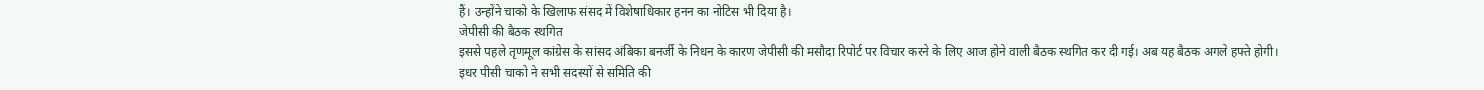हैं। उन्होंने चाको के खिलाफ संसद में विशेषाधिकार हनन का नोटिस भी दिया है।
जेपीसी की बैठक स्थगित
इससे पहले तृणमूल कांग्रेस के सांसद अंबिका बनर्जी के निधन के कारण जेपीसी की मसौदा रिपोर्ट पर विचार करने के लिए आज होने वाली बैठक स्थगित कर दी गई। अब यह बैठक अगले हफ्ते होगी।
इधर पीसी चाको ने सभी सदस्यों से समिति की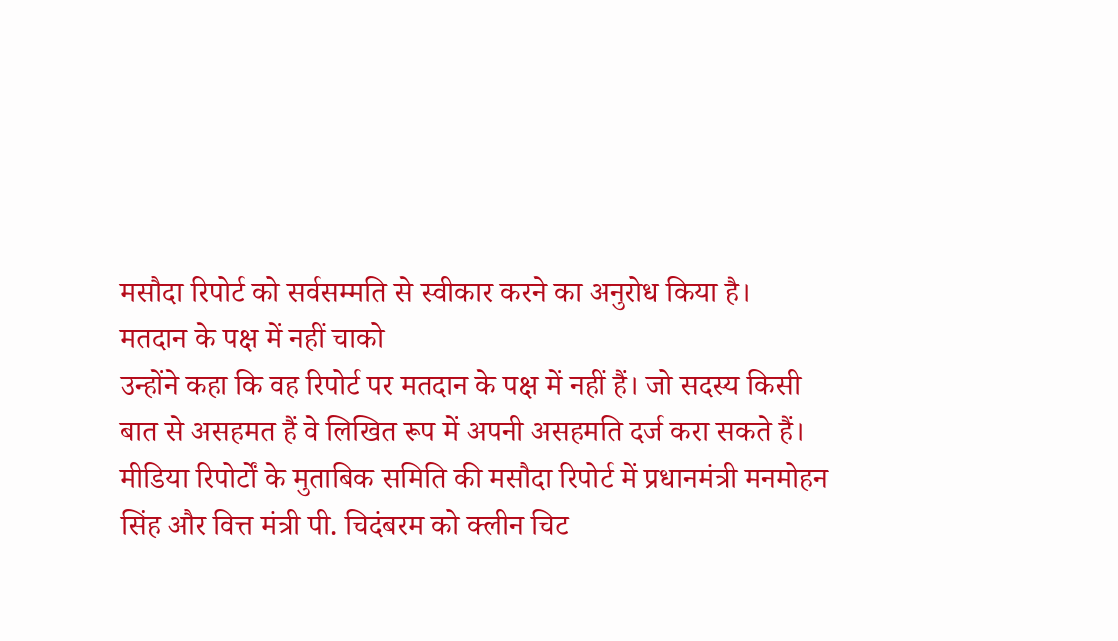मसौदा रिपोर्ट को सर्वसम्मति से स्वीकार करने का अनुरोध किया है।
मतदान के पक्ष में नहीं चाको
उन्होंने कहा कि वह रिपोर्ट पर मतदान के पक्ष में नहीं हैं। जो सदस्य किसी बात से असहमत हैं वे लिखित रूप में अपनी असहमति दर्ज करा सकते हैं।
मीडिया रिपोर्टों के मुताबिक समिति की मसौदा रिपोर्ट में प्रधानमंत्री मनमोहन सिंह और वित्त मंत्री पी. चिदंबरम को क्लीन चिट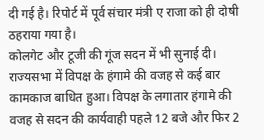दी गई है। रिपोर्ट में पूर्व संचार मंत्री ए राजा को ही दोषी ठहराया गया है।
कोलगेट और टूजी की गूंज सदन में भी सुनाई दी। राज्यसभा में विपक्ष के हंगामे की वजह से कई बार कामकाज बाधित हुआ। विपक्ष के लगातार हंगामे की वजह से सदन की कार्यवाही पहले 12 बजे और फिर 2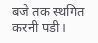बजे तक स्थगित करनी पडी।